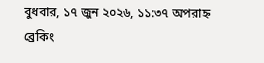বুধবার, ১৭ জুন ২০২৬, ১১:৩৭ অপরাহ্ন
ব্রেকিং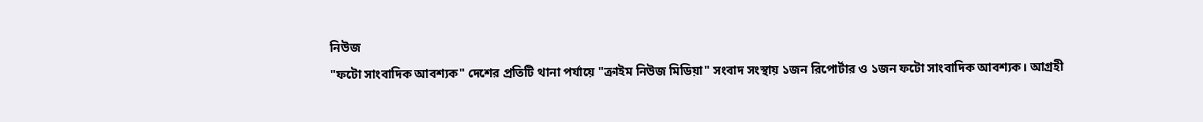নিউজ
"ফটো সাংবাদিক আবশ্যক" দেশের প্রতিটি থানা পর্যায়ে "ক্রাইম নিউজ মিডিয়া" সংবাদ সংস্থায় ১জন রিপোর্টার ও ১জন ফটো সাংবাদিক আবশ্যক। আগ্রহী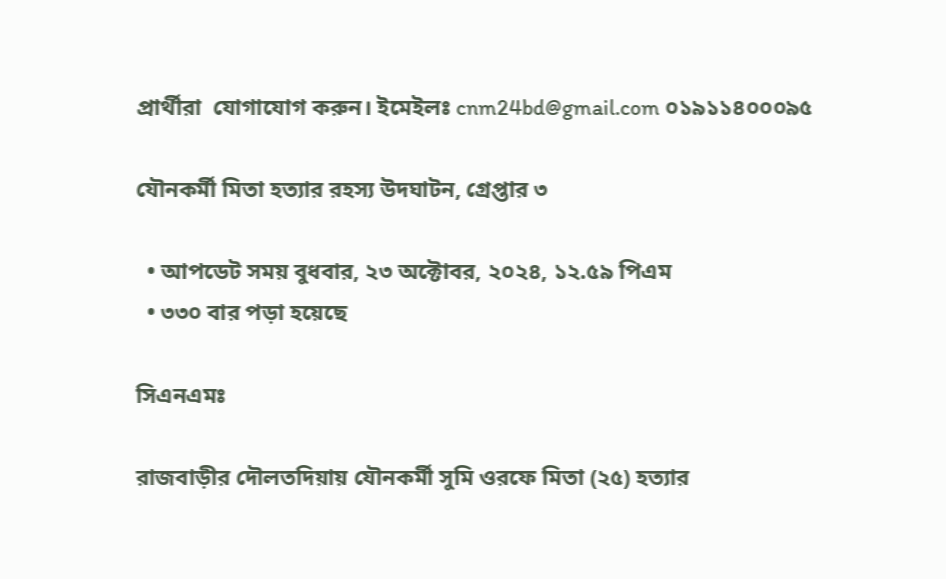প্রার্থীরা  যোগাযোগ করুন। ইমেইলঃ cnm24bd@gmail.com ০১৯১১৪০০০৯৫

যৌনকর্মী মিতা হত্যার রহস্য উদঘাটন, গ্রেপ্তার ৩

  • আপডেট সময় বুধবার, ২৩ অক্টোবর, ২০২৪, ১২.৫৯ পিএম
  • ৩৩০ বার পড়া হয়েছে

সিএনএমঃ

রাজবাড়ীর দৌলতদিয়ায় যৌনকর্মী সুমি ওরফে মিতা (২৫) হত্যার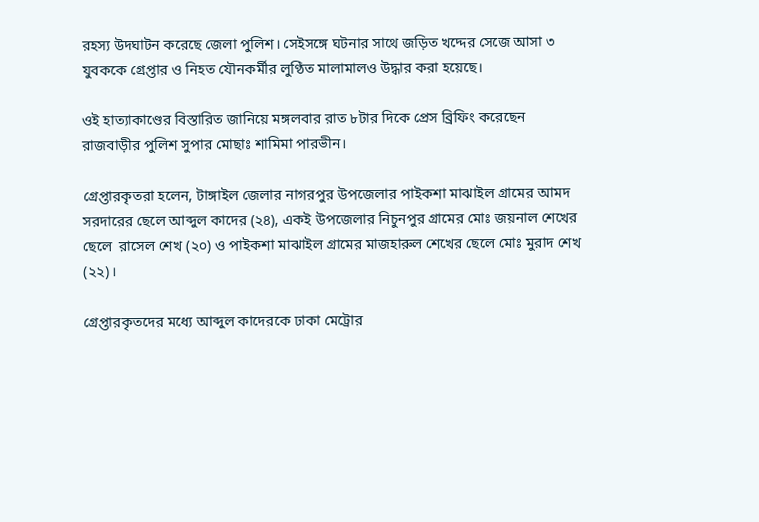রহস্য উদঘাটন করেছে জেলা পুলিশ। সেইসঙ্গে ঘটনার সাথে জড়িত খদ্দের সেজে আসা ৩ যুবককে গ্রেপ্তার ও নিহত যৌনকর্মীর লুণ্ঠিত মালামালও উদ্ধার করা হয়েছে।

ওই হাত্যাকাণ্ডের বিস্তারিত জানিয়ে মঙ্গলবার রাত ৮টার দিকে প্রেস ব্রিফিং করেছেন রাজবাড়ীর পুলিশ সুপার মোছাঃ শামিমা পারভীন।

গ্রেপ্তারকৃতরা হলেন, টাঙ্গাইল জেলার নাগরপুর উপজেলার পাইকশা মাঝাইল গ্রামের আমদ সরদারের ছেলে আব্দুল কাদের (২৪), একই উপজেলার নিচুনপুর গ্রামের মোঃ জয়নাল শেখের ছেলে  রাসেল শেখ (২০) ও পাইকশা মাঝাইল গ্রামের মাজহারুল শেখের ছেলে মোঃ মুরাদ শেখ (২২)।

গ্রেপ্তারকৃতদের মধ্যে আব্দুল কাদেরকে ঢাকা মেট্রোর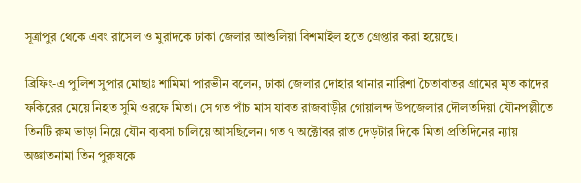সূত্রাপুর থেকে এবং রাসেল ও মুরাদকে ঢাকা জেলার আশুলিয়া বিশমাইল হতে গ্রেপ্তার করা হয়েছে।

ব্রিফিং-এ পুলিশ সুপার মোছাঃ শামিমা পারভীন বলেন, ঢাকা জেলার দোহার থানার নারিশা চৈতাবাতর গ্রামের মৃত কাদের ফকিরের মেয়ে নিহত সুমি ওরফে মিতা। সে গত পাঁচ মাস যাবত রাজবাড়ীর গোয়ালন্দ উপজেলার দৌলতদিয়া যৌনপল্লীতে তিনটি রুম ভাড়া নিয়ে যৌন ব্যবসা চালিয়ে আসছিলেন। গত ৭ অক্টোবর রাত দেড়টার দিকে মিতা প্রতিদিনের ন্যায় অজ্ঞাতনামা তিন পুরুষকে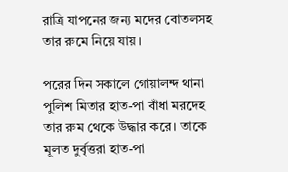রাত্রি যাপনের জন্য মদের বোতলসহ তার রুমে নিয়ে যায়।

পরের দিন সকালে গোয়ালন্দ থানা পুলিশ মিতার হাত-পা বাঁধা মরদেহ তার রুম থেকে উদ্ধার করে। তাকে মূলত দুর্বৃত্তরা হাত-পা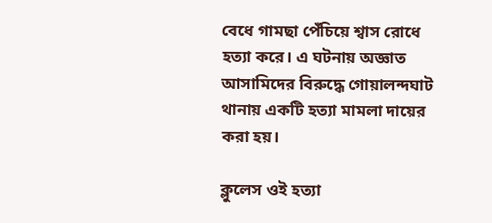বেধে গামছা পেঁচিয়ে শ্বাস রোধে হত্যা করে। এ ঘটনায় অজ্ঞাত আসামিদের বিরুদ্ধে গোয়ালন্দঘাট থানায় একটি হত্যা মামলা দায়ের করা হয়।

ক্লুলেস ওই হত্যা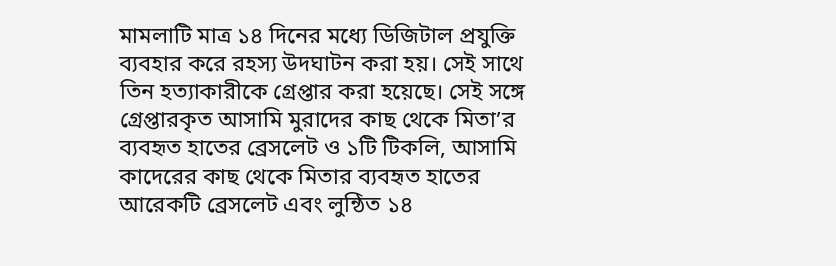মামলাটি মাত্র ১৪ দিনের মধ্যে ডিজিটাল প্রযুক্তি ব্যবহার করে রহস্য উদঘাটন করা হয়। সেই সাথে তিন হত্যাকারীকে গ্রেপ্তার করা হয়েছে। সেই সঙ্গে গ্রেপ্তারকৃত আসামি মুরাদের কাছ থেকে মিতা’র ব্যবহৃত হাতের ব্রেসলেট ও ১টি টিকলি, আসামি কাদেরের কাছ থেকে মিতার ব্যবহৃত হাতের আরেকটি ব্রেসলেট এবং লুন্ঠিত ১৪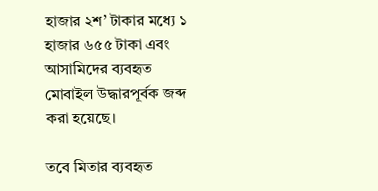হাজার ২শ’ টাকার মধ্যে ১ হাজার ৬৫৫ টাকা এবং আসামিদের ব্যবহৃত মোবাইল উদ্ধারপূর্বক জব্দ করা হয়েছে।

তবে মিতার ব্যবহৃত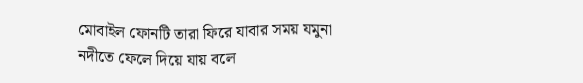মোবাইল ফোনটি তারা ফিরে যাবার সময় যমুনা নদীতে ফেলে দিয়ে যায় বলে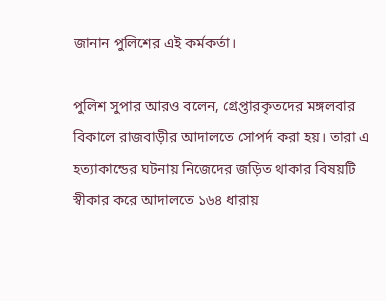জানান পুলিশের এই কর্মকর্তা।

পুলিশ সুপার আরও বলেন, গ্রেপ্তারকৃতদের মঙ্গলবার বিকালে রাজবাড়ীর আদালতে সোপর্দ করা হয়। তারা এ হত্যাকান্ডের ঘটনায় নিজেদের জড়িত থাকার বিষয়টি স্বীকার করে আদালতে ১৬৪ ধারায়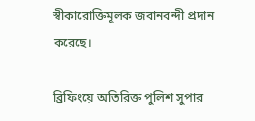স্বীকারোক্তিমূলক জবানবন্দী প্রদান করেছে।

ব্রিফিংয়ে অতিরিক্ত পুলিশ সুপার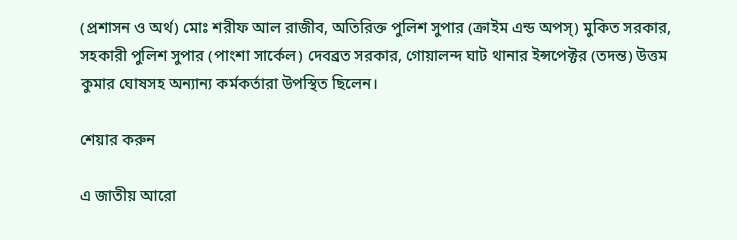(প্রশাসন ও অর্থ) মোঃ শরীফ আল রাজীব, অতিরিক্ত পুলিশ সুপার (ক্রাইম এন্ড অপস্) মুকিত সরকার, সহকারী পুলিশ সুপার (পাংশা সার্কেল) দেবব্রত সরকার, গোয়ালন্দ ঘাট থানার ইন্সপেক্টর (তদন্ত) উত্তম কুমার ঘোষসহ অন্যান্য কর্মকর্তারা উপস্থিত ছিলেন।

শেয়ার করুন

এ জাতীয় আরো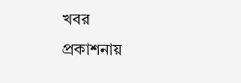খবর
প্রকাশনায়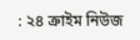: ২৪ ক্রাইম নিউজ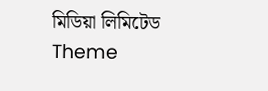মিডিয়া লিমিটেড
Theme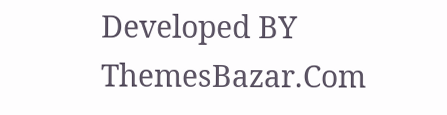Developed BY ThemesBazar.Com